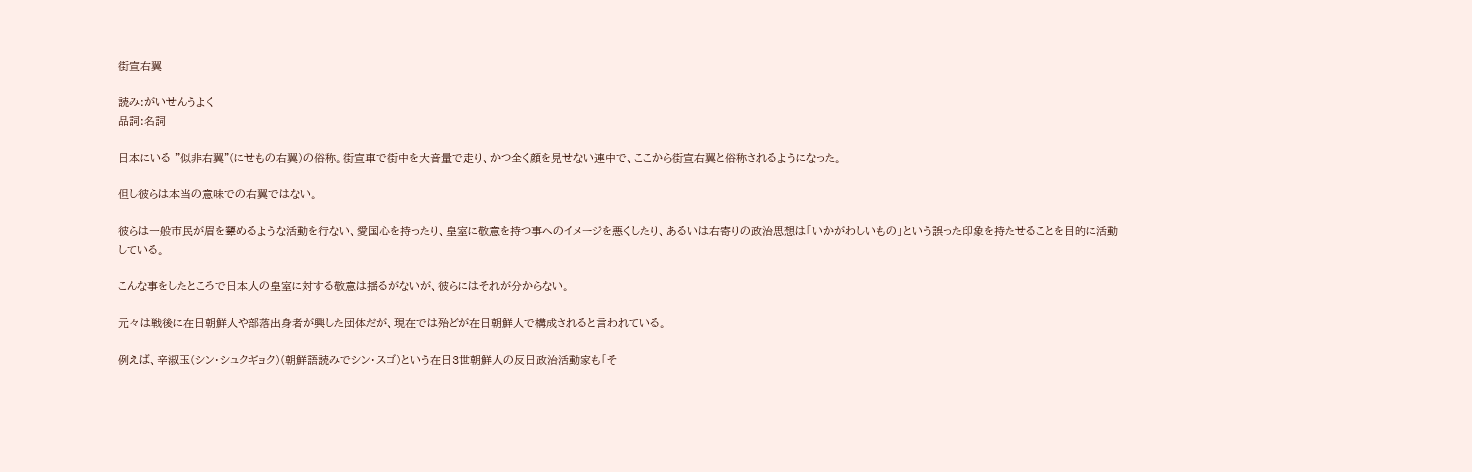街宣右翼

読み:がいせんうよく
品詞:名詞

日本にいる "似非右翼"(にせもの右翼)の俗称。街宣車で街中を大音量で走り、かつ全く顔を見せない連中で、ここから街宣右翼と俗称されるようになった。

但し彼らは本当の意味での右翼ではない。

彼らは一般市民が眉を顰めるような活動を行ない、愛国心を持ったり、皇室に敬意を持つ事へのイメージを悪くしたり、あるいは右寄りの政治思想は「いかがわしいもの」という誤った印象を持たせることを目的に活動している。

こんな事をしたところで日本人の皇室に対する敬意は揺るがないが、彼らにはそれが分からない。

元々は戦後に在日朝鮮人や部落出身者が興した団体だが、現在では殆どが在日朝鮮人で構成されると言われている。

例えば、辛淑玉(シン・シュクギョク)(朝鮮語読みでシン・スゴ)という在日3世朝鮮人の反日政治活動家も「そ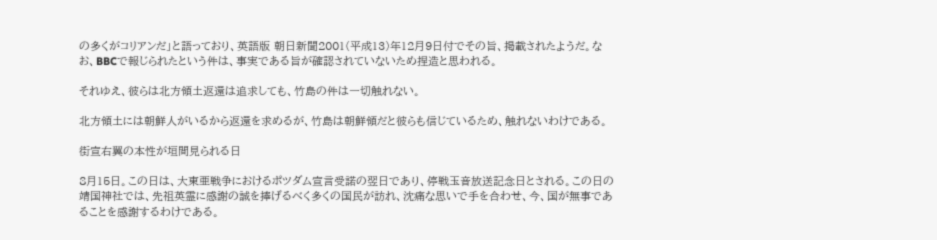の多くがコリアンだ」と語っており、英語版 朝日新聞2001(平成13)年12月9日付でその旨、掲載されたようだ。なお、BBCで報じられたという件は、事実である旨が確認されていないため捏造と思われる。

それゆえ、彼らは北方領土返還は追求しても、竹島の件は一切触れない。

北方領土には朝鮮人がいるから返還を求めるが、竹島は朝鮮領だと彼らも信じているため、触れないわけである。

街宣右翼の本性が垣間見られる日

8月15日。この日は、大東亜戦争におけるポツダム宣言受諾の翌日であり、停戦玉音放送記念日とされる。この日の靖国神社では、先祖英霊に感謝の誠を捧げるべく多くの国民が訪れ、沈痛な思いで手を合わせ、今、国が無事であることを感謝するわけである。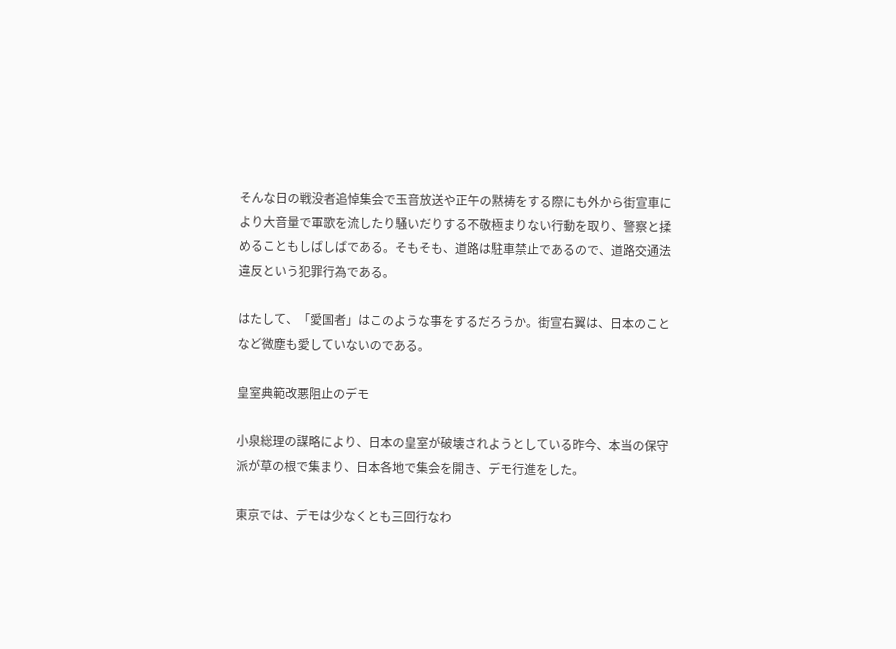そんな日の戦没者追悼集会で玉音放送や正午の黙祷をする際にも外から街宣車により大音量で軍歌を流したり騒いだりする不敬極まりない行動を取り、警察と揉めることもしばしばである。そもそも、道路は駐車禁止であるので、道路交通法違反という犯罪行為である。

はたして、「愛国者」はこのような事をするだろうか。街宣右翼は、日本のことなど微塵も愛していないのである。

皇室典範改悪阻止のデモ

小泉総理の謀略により、日本の皇室が破壊されようとしている昨今、本当の保守派が草の根で集まり、日本各地で集会を開き、デモ行進をした。

東京では、デモは少なくとも三回行なわ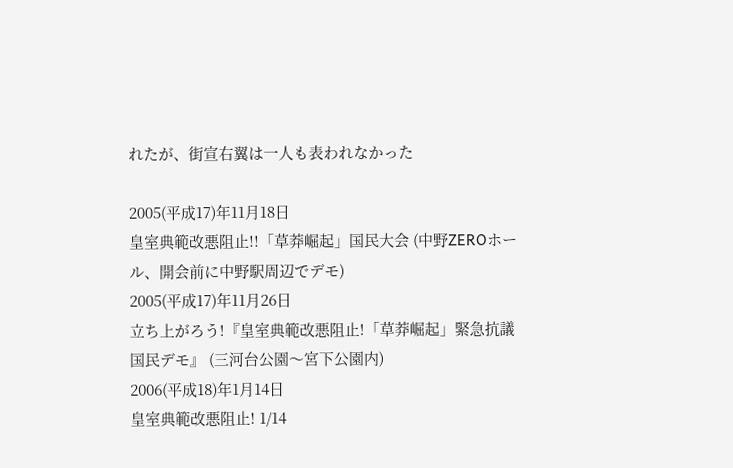れたが、街宣右翼は一人も表われなかった

2005(平成17)年11月18日
皇室典範改悪阻止!!「草莽崛起」国民大会 (中野ZEROホール、開会前に中野駅周辺でデモ)
2005(平成17)年11月26日
立ち上がろう!『皇室典範改悪阻止!「草莽崛起」緊急抗議 国民デモ』 (三河台公園〜宮下公園内)
2006(平成18)年1月14日
皇室典範改悪阻止! 1/14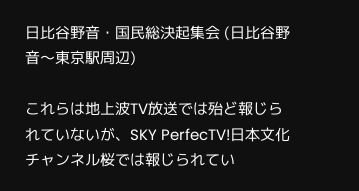日比谷野音・国民総決起集会 (日比谷野音〜東京駅周辺)

これらは地上波TV放送では殆ど報じられていないが、SKY PerfecTV!日本文化チャンネル桜では報じられてい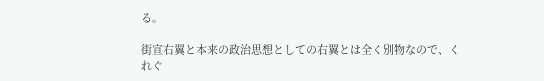る。

街宣右翼と本来の政治思想としての右翼とは全く別物なので、くれぐ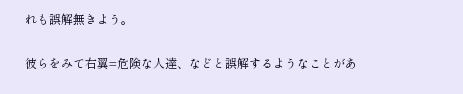れも誤解無きよう。

彼らをみて右翼=危険な人達、などと誤解するようなことがあ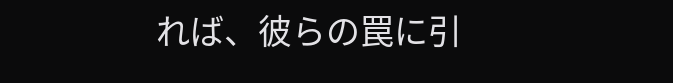れば、彼らの罠に引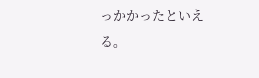っかかったといえる。